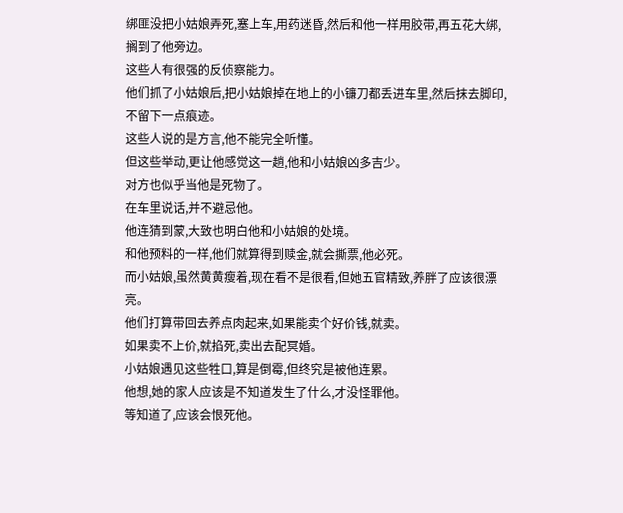绑匪没把小姑娘弄死,塞上车,用药迷昏,然后和他一样用胶带,再五花大绑,搁到了他旁边。
这些人有很强的反侦察能力。
他们抓了小姑娘后,把小姑娘掉在地上的小镰刀都丢进车里,然后抹去脚印,不留下一点痕迹。
这些人说的是方言,他不能完全听懂。
但这些举动,更让他感觉这一趟,他和小姑娘凶多吉少。
对方也似乎当他是死物了。
在车里说话,并不避忌他。
他连猜到蒙,大致也明白他和小姑娘的处境。
和他预料的一样,他们就算得到赎金,就会撕票,他必死。
而小姑娘,虽然黄黄瘦着,现在看不是很看,但她五官精致,养胖了应该很漂亮。
他们打算带回去养点肉起来,如果能卖个好价钱,就卖。
如果卖不上价,就掐死,卖出去配冥婚。
小姑娘遇见这些牲口,算是倒霉,但终究是被他连累。
他想,她的家人应该是不知道发生了什么,才没怪罪他。
等知道了,应该会恨死他。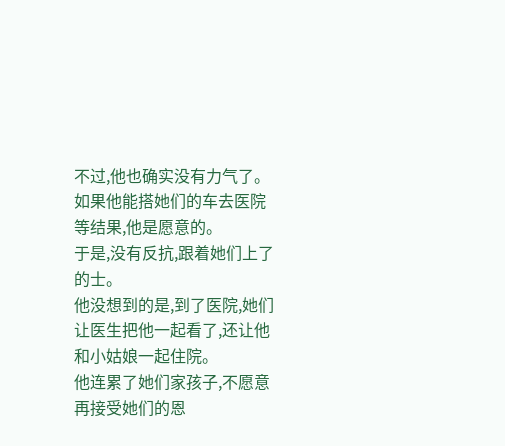不过,他也确实没有力气了。
如果他能搭她们的车去医院等结果,他是愿意的。
于是,没有反抗,跟着她们上了的士。
他没想到的是,到了医院,她们让医生把他一起看了,还让他和小姑娘一起住院。
他连累了她们家孩子,不愿意再接受她们的恩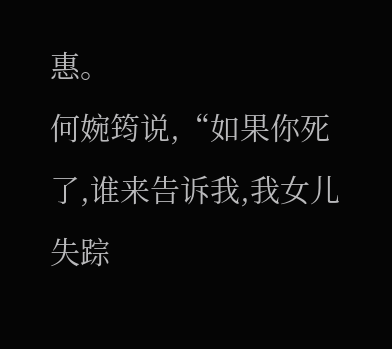惠。
何婉筠说,“如果你死了,谁来告诉我,我女儿失踪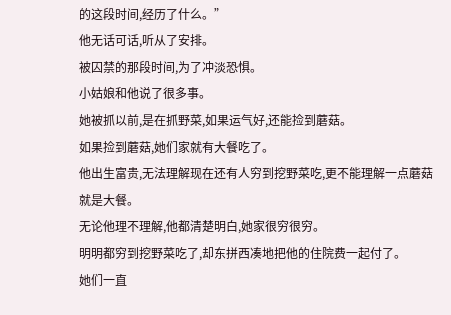的这段时间,经历了什么。”
他无话可话,听从了安排。
被囚禁的那段时间,为了冲淡恐惧。
小姑娘和他说了很多事。
她被抓以前,是在抓野菜,如果运气好,还能捡到蘑菇。
如果捡到蘑菇,她们家就有大餐吃了。
他出生富贵,无法理解现在还有人穷到挖野菜吃,更不能理解一点蘑菇就是大餐。
无论他理不理解,他都清楚明白,她家很穷很穷。
明明都穷到挖野菜吃了,却东拼西凑地把他的住院费一起付了。
她们一直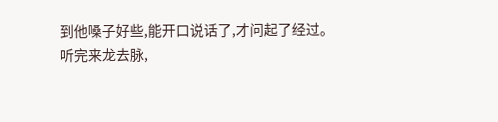到他嗓子好些,能开口说话了,才问起了经过。
听完来龙去脉,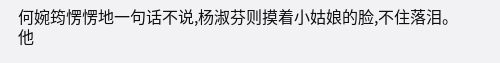何婉筠愣愣地一句话不说,杨淑芬则摸着小姑娘的脸,不住落泪。
他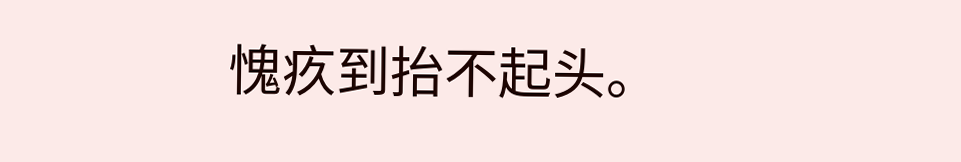愧疚到抬不起头。